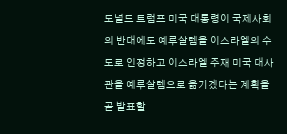도널드 트럼프 미국 대통령이 국제사회의 반대에도 예루살렘을 이스라엘의 수도로 인정하고 이스라엘 주재 미국 대사관을 예루살렘으로 옮기겠다는 계획을 곧 발표할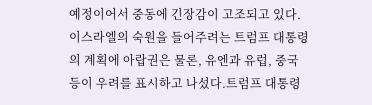예정이어서 중동에 긴장감이 고조되고 있다. 이스라엘의 숙원을 들어주려는 트럼프 대통령의 계획에 아랍권은 물론, 유엔과 유럽, 중국 등이 우려를 표시하고 나섰다.트럼프 대통령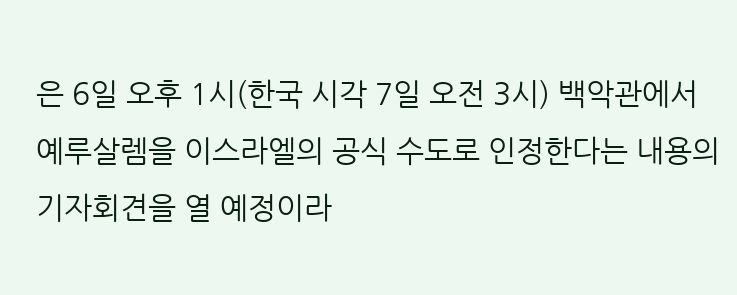은 6일 오후 1시(한국 시각 7일 오전 3시) 백악관에서 예루살렘을 이스라엘의 공식 수도로 인정한다는 내용의 기자회견을 열 예정이라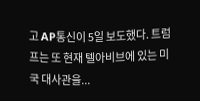고 AP통신이 5일 보도했다. 트럼프는 또 현재 텔아비브에 있는 미국 대사관을...